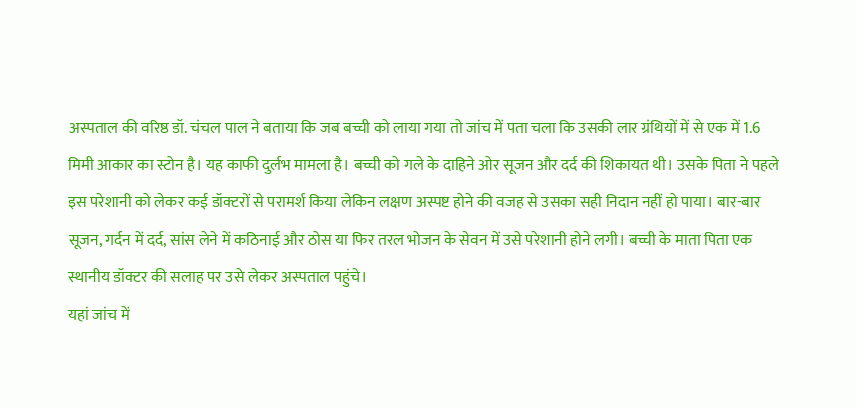अस्पताल की वरिष्ठ डॉ. चंचल पाल ने बताया कि जब बच्ची को लाया गया तो जांच में पता चला कि उसकी लार ग्रंथियों में से एक में 1.6 मिमी आकार का स्टोन है। यह काफी दुर्लभ मामला है। बच्ची को गले के दाहिने ओर सूजन और दर्द की शिकायत थी। उसके पिता ने पहले इस परेशानी को लेकर कई डॉक्टरों से परामर्श किया लेकिन लक्षण अस्पष्ट होने की वजह से उसका सही निदान नहीं हो पाया। बार-बार सूजन, गर्दन में दर्द, सांस लेने में कठिनाई और ठोस या फिर तरल भोजन के सेवन में उसे परेशानी होने लगी। बच्ची के माता पिता एक स्थानीय डॉक्टर की सलाह पर उसे लेकर अस्पताल पहुंचे।
यहां जांच में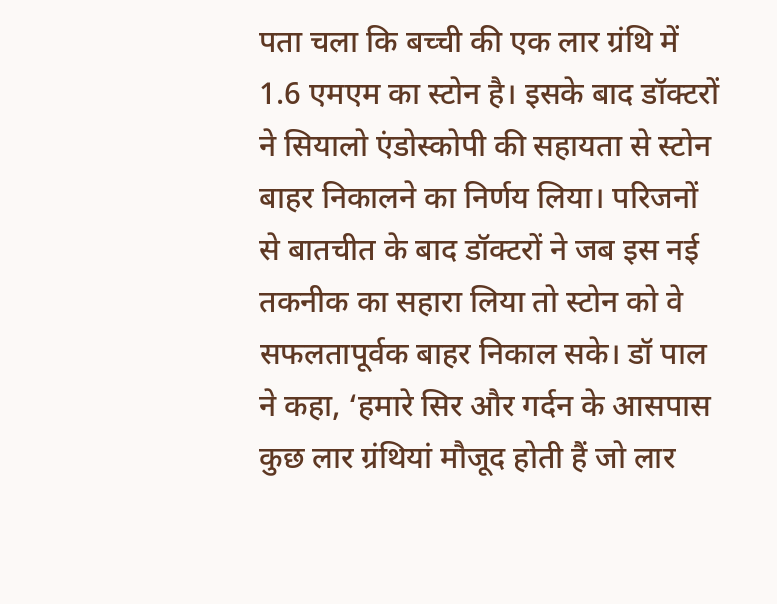पता चला कि बच्ची की एक लार ग्रंथि में 1.6 एमएम का स्टोन है। इसके बाद डॉक्टरों ने सियालो एंडोस्कोपी की सहायता से स्टोन बाहर निकालने का निर्णय लिया। परिजनों से बातचीत के बाद डॉक्टरों ने जब इस नई तकनीक का सहारा लिया तो स्टोन को वे सफलतापूर्वक बाहर निकाल सके। डॉ पाल ने कहा, ‘हमारे सिर और गर्दन के आसपास कुछ लार ग्रंथियां मौजूद होती हैं जो लार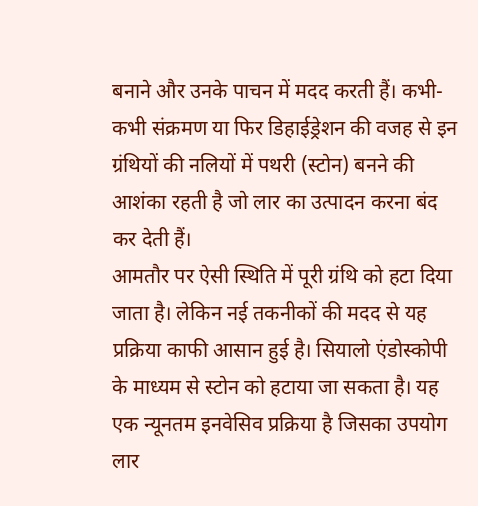बनाने और उनके पाचन में मदद करती हैं। कभी-कभी संक्रमण या फिर डिहाईड्रेशन की वजह से इन ग्रंथियों की नलियों में पथरी (स्टोन) बनने की आशंका रहती है जो लार का उत्पादन करना बंद कर देती हैं।
आमतौर पर ऐसी स्थिति में पूरी ग्रंथि को हटा दिया जाता है। लेकिन नई तकनीकों की मदद से यह प्रक्रिया काफी आसान हुई है। सियालो एंडोस्कोपी के माध्यम से स्टोन को हटाया जा सकता है। यह एक न्यूनतम इनवेसिव प्रक्रिया है जिसका उपयोग लार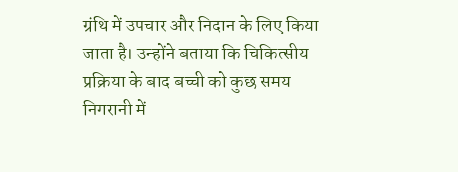ग्रंथि में उपचार और निदान के लिए किया जाता है। उन्होंने बताया कि चिकित्सीय प्रक्रिया के बाद बच्ची को कुछ समय निगरानी में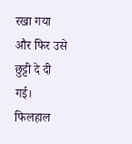रखा गया और फिर उसे छुट्टी दे दी गई। फिलहाल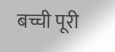बच्ची पूरी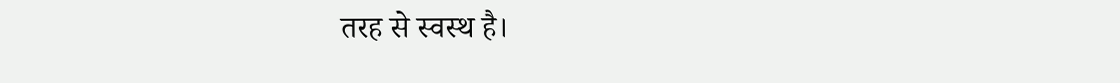तरह से स्वस्थ है।